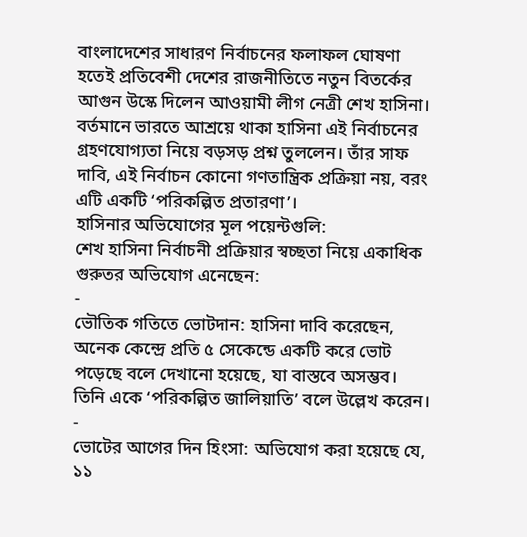বাংলাদেশের সাধারণ নির্বাচনের ফলাফল ঘোষণা হতেই প্রতিবেশী দেশের রাজনীতিতে নতুন বিতর্কের আগুন উস্কে দিলেন আওয়ামী লীগ নেত্রী শেখ হাসিনা। বর্তমানে ভারতে আশ্রয়ে থাকা হাসিনা এই নির্বাচনের গ্রহণযোগ্যতা নিয়ে বড়সড় প্রশ্ন তুললেন। তাঁর সাফ দাবি, এই নির্বাচন কোনো গণতান্ত্রিক প্রক্রিয়া নয়, বরং এটি একটি ‘পরিকল্পিত প্রতারণা’।
হাসিনার অভিযোগের মূল পয়েন্টগুলি:
শেখ হাসিনা নির্বাচনী প্রক্রিয়ার স্বচ্ছতা নিয়ে একাধিক গুরুতর অভিযোগ এনেছেন:
-
ভৌতিক গতিতে ভোটদান: হাসিনা দাবি করেছেন, অনেক কেন্দ্রে প্রতি ৫ সেকেন্ডে একটি করে ভোট পড়েছে বলে দেখানো হয়েছে, যা বাস্তবে অসম্ভব। তিনি একে ‘পরিকল্পিত জালিয়াতি’ বলে উল্লেখ করেন।
-
ভোটের আগের দিন হিংসা: অভিযোগ করা হয়েছে যে, ১১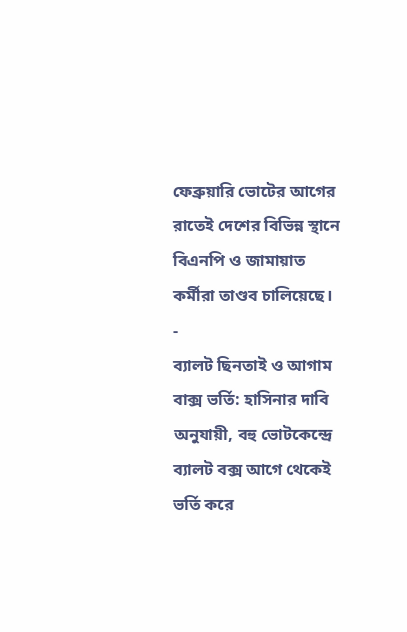ফেব্রুয়ারি ভোটের আগের রাতেই দেশের বিভিন্ন স্থানে বিএনপি ও জামায়াত কর্মীরা তাণ্ডব চালিয়েছে।
-
ব্যালট ছিনতাই ও আগাম বাক্স ভর্তি: হাসিনার দাবি অনুযায়ী, বহু ভোটকেন্দ্রে ব্যালট বক্স আগে থেকেই ভর্তি করে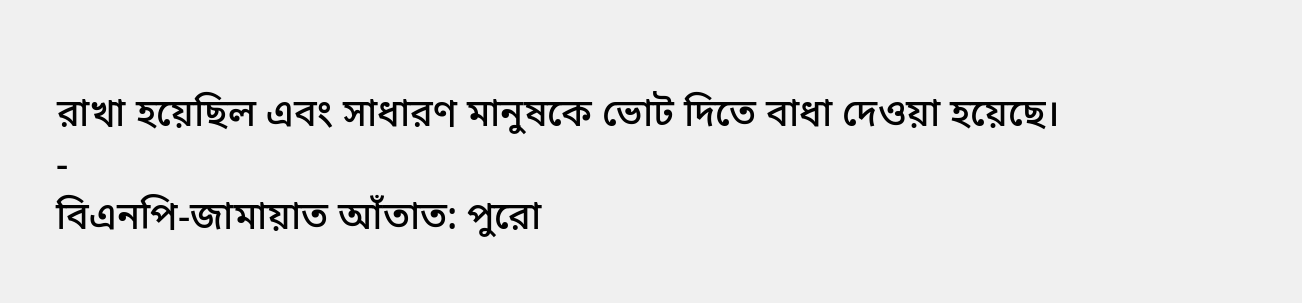রাখা হয়েছিল এবং সাধারণ মানুষকে ভোট দিতে বাধা দেওয়া হয়েছে।
-
বিএনপি-জামায়াত আঁতাত: পুরো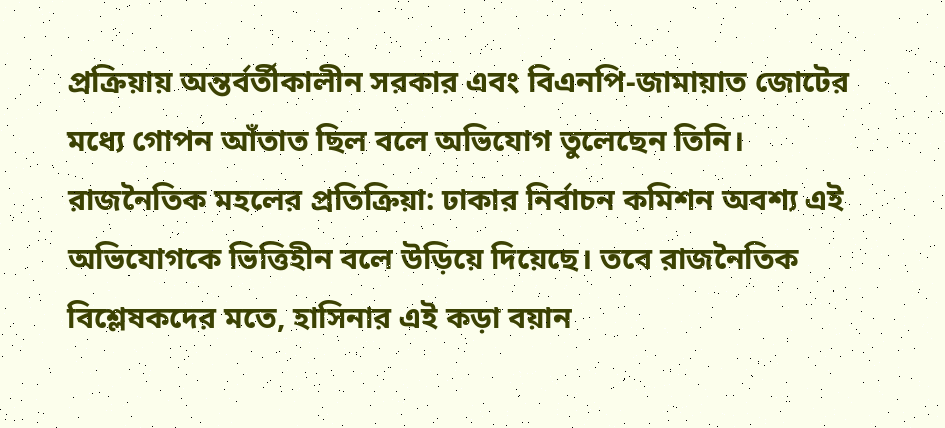প্রক্রিয়ায় অন্তর্বর্তীকালীন সরকার এবং বিএনপি-জামায়াত জোটের মধ্যে গোপন আঁতাত ছিল বলে অভিযোগ তুলেছেন তিনি।
রাজনৈতিক মহলের প্রতিক্রিয়া: ঢাকার নির্বাচন কমিশন অবশ্য এই অভিযোগকে ভিত্তিহীন বলে উড়িয়ে দিয়েছে। তবে রাজনৈতিক বিশ্লেষকদের মতে, হাসিনার এই কড়া বয়ান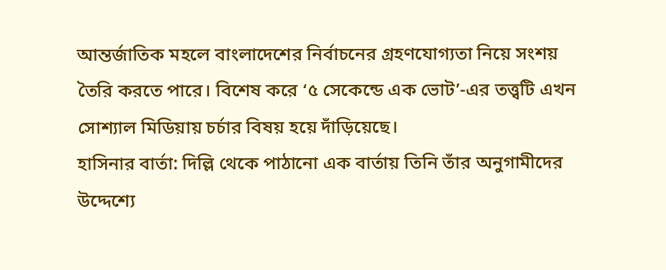আন্তর্জাতিক মহলে বাংলাদেশের নির্বাচনের গ্রহণযোগ্যতা নিয়ে সংশয় তৈরি করতে পারে। বিশেষ করে ‘৫ সেকেন্ডে এক ভোট’-এর তত্ত্বটি এখন সোশ্যাল মিডিয়ায় চর্চার বিষয় হয়ে দাঁড়িয়েছে।
হাসিনার বার্তা: দিল্লি থেকে পাঠানো এক বার্তায় তিনি তাঁর অনুগামীদের উদ্দেশ্যে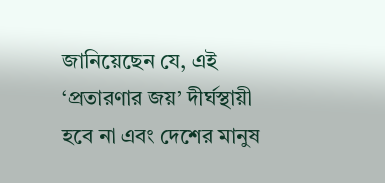জানিয়েছেন যে, এই ‘প্রতারণার জয়’ দীর্ঘস্থায়ী হবে না এবং দেশের মানুষ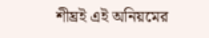শীঘ্রই এই অনিয়মের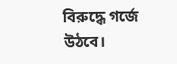বিরুদ্ধে গর্জে উঠবে।